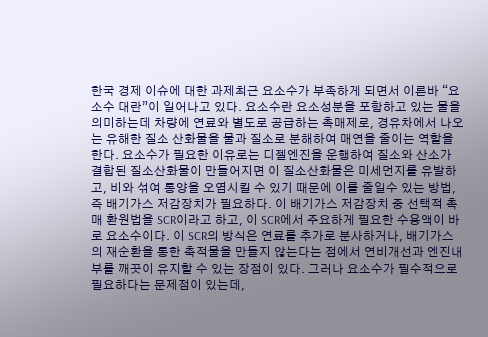한국 경제 이슈에 대한 과제최근 요소수가 부족하게 되면서 이른바 “요소수 대란”이 일어나고 있다. 요소수란 요소성분을 포함하고 있는 물을 의미하는데 차량에 연료와 별도로 공급하는 촉매제로, 경유차에서 나오는 유해한 질소 산화물을 물과 질소로 분해하여 매연을 줄이는 역할을 한다. 요소수가 필요한 이유로는 디젤엔진을 운행하여 질소와 산소가 결합된 질소산화물이 만들어지면 이 질소산화물은 미세먼지를 유발하고, 비와 섞여 통양을 오염시킬 수 있기 때문에 이를 줄일수 있는 방법, 즉 배기가스 저감장치가 필요하다. 이 배기가스 저감장치 중 선택적 촉매 환원법을 SCR이라고 하고, 이 SCR에서 주요하게 필요한 수용액이 바로 요소수이다. 이 SCR의 방식은 연료를 추가로 분사하거나, 배기가스의 재순환을 통한 축적물을 만들지 않는다는 점에서 연비개선과 엔진내부를 깨끗이 유지할 수 있는 장점이 있다. 그러나 요소수가 필수적으로 필요하다는 문제점이 있는데,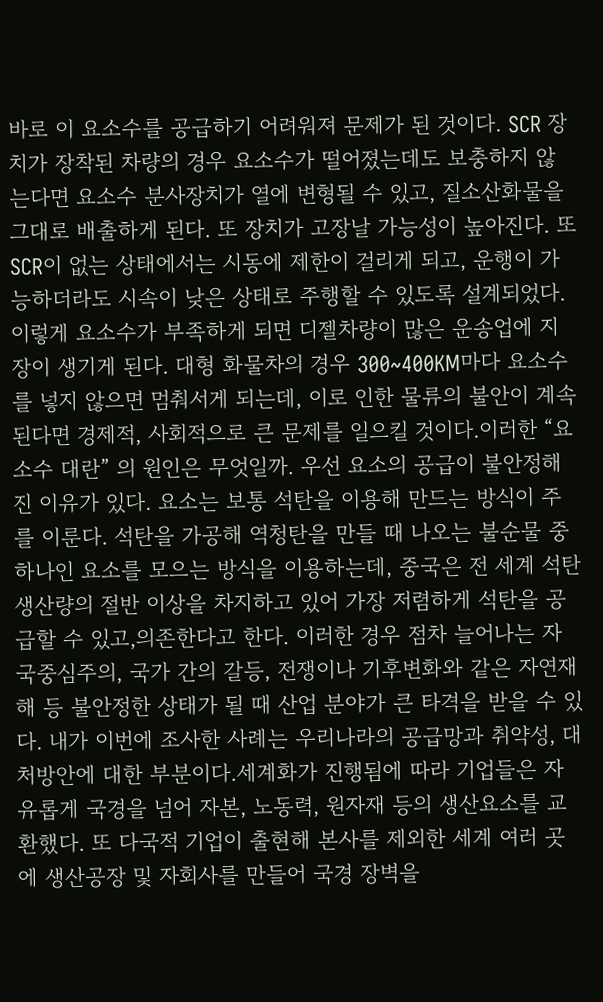바로 이 요소수를 공급하기 어려워져 문제가 된 것이다. SCR 장치가 장착된 차량의 경우 요소수가 떨어졌는데도 보충하지 않는다면 요소수 분사장치가 열에 변형될 수 있고, 질소산화물을 그대로 배출하게 된다. 또 장치가 고장날 가능성이 높아진다. 또 SCR이 없는 상태에서는 시동에 제한이 걸리게 되고, 운행이 가능하더라도 시속이 낮은 상태로 주행할 수 있도록 설계되었다. 이렇게 요소수가 부족하게 되면 디젤차량이 많은 운송업에 지장이 생기게 된다. 대형 화물차의 경우 300~400KM마다 요소수를 넣지 않으면 멈춰서게 되는데, 이로 인한 물류의 불안이 계속된다면 경제적, 사회적으로 큰 문제를 일으킬 것이다.이러한 “요소수 대란” 의 원인은 무엇일까. 우선 요소의 공급이 불안정해진 이유가 있다. 요소는 보통 석탄을 이용해 만드는 방식이 주를 이룬다. 석탄을 가공해 역청탄을 만들 때 나오는 불순물 중 하나인 요소를 모으는 방식을 이용하는데, 중국은 전 세계 석탄 생산량의 절반 이상을 차지하고 있어 가장 저렴하게 석탄을 공급할 수 있고,의존한다고 한다. 이러한 경우 점차 늘어나는 자국중심주의, 국가 간의 갈등, 전쟁이나 기후변화와 같은 자연재해 등 불안정한 상태가 될 때 산업 분야가 큰 타격을 받을 수 있다. 내가 이번에 조사한 사례는 우리나라의 공급망과 취약성, 대처방안에 대한 부분이다.세계화가 진행됨에 따라 기업들은 자유롭게 국경을 넘어 자본, 노동력, 원자재 등의 생산요소를 교환했다. 또 다국적 기업이 출현해 본사를 제외한 세계 여러 곳에 생산공장 및 자회사를 만들어 국경 장벽을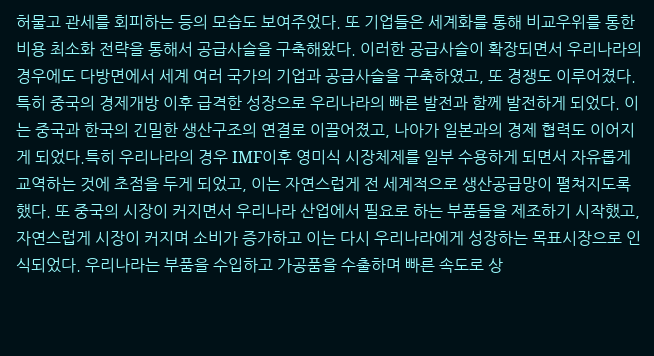허물고 관세를 회피하는 등의 모습도 보여주었다. 또 기업들은 세계화를 통해 비교우위를 통한 비용 최소화 전략을 통해서 공급사슬을 구축해왔다. 이러한 공급사슬이 확장되면서 우리나라의 경우에도 다방면에서 세계 여러 국가의 기업과 공급사슬을 구축하였고, 또 경쟁도 이루어졌다. 특히 중국의 경제개방 이후 급격한 성장으로 우리나라의 빠른 발전과 함께 발전하게 되었다. 이는 중국과 한국의 긴밀한 생산구조의 연결로 이끌어졌고, 나아가 일본과의 경제 협력도 이어지게 되었다.특히 우리나라의 경우 IMF이후 영미식 시장체제를 일부 수용하게 되면서 자유롭게 교역하는 것에 초점을 두게 되었고, 이는 자연스럽게 전 세계적으로 생산공급망이 펼쳐지도록 했다. 또 중국의 시장이 커지면서 우리나라 산업에서 필요로 하는 부품들을 제조하기 시작했고, 자연스럽게 시장이 커지며 소비가 증가하고 이는 다시 우리나라에게 성장하는 목표시장으로 인식되었다. 우리나라는 부품을 수입하고 가공품을 수출하며 빠른 속도로 상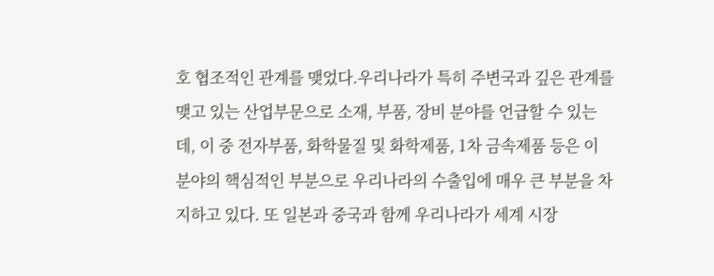호 협조적인 관계를 맺었다.우리나라가 특히 주변국과 깊은 관계를 맺고 있는 산업부문으로 소재, 부품, 장비 분야를 언급할 수 있는데, 이 중 전자부품, 화학물질 및 화학제품, 1차 금속제품 등은 이 분야의 핵심적인 부분으로 우리나라의 수출입에 매우 큰 부분을 차지하고 있다. 또 일본과 중국과 함께 우리나라가 세계 시장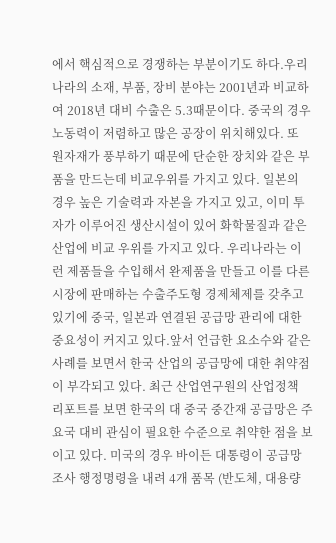에서 핵심적으로 경쟁하는 부분이기도 하다.우리나라의 소재, 부품, 장비 분야는 2001년과 비교하여 2018년 대비 수출은 5.3때문이다. 중국의 경우 노동력이 저렴하고 많은 공장이 위치해있다. 또 원자재가 풍부하기 때문에 단순한 장치와 같은 부품을 만드는데 비교우위를 가지고 있다. 일본의 경우 높은 기술력과 자본을 가지고 있고, 이미 투자가 이루어진 생산시설이 있어 화학물질과 같은 산업에 비교 우위를 가지고 있다. 우리나라는 이런 제품들을 수입해서 완제품을 만들고 이를 다른 시장에 판매하는 수출주도형 경제체제를 갖추고 있기에 중국, 일본과 연결된 공급망 관리에 대한 중요성이 커지고 있다.앞서 언급한 요소수와 같은 사례를 보면서 한국 산업의 공급망에 대한 취약점이 부각되고 있다. 최근 산업연구원의 산업정책 리포트를 보면 한국의 대 중국 중간재 공급망은 주요국 대비 관심이 필요한 수준으로 취약한 점을 보이고 있다. 미국의 경우 바이든 대통령이 공급망 조사 행정명령을 내려 4개 품목 (반도체, 대용량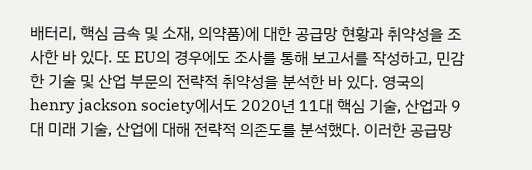배터리, 핵심 금속 및 소재, 의약품)에 대한 공급망 현황과 취약성을 조사한 바 있다. 또 EU의 경우에도 조사를 통해 보고서를 작성하고, 민감한 기술 및 산업 부문의 전략적 취약성을 분석한 바 있다. 영국의 henry jackson society에서도 2020년 11대 핵심 기술, 산업과 9대 미래 기술, 산업에 대해 전략적 의존도를 분석했다. 이러한 공급망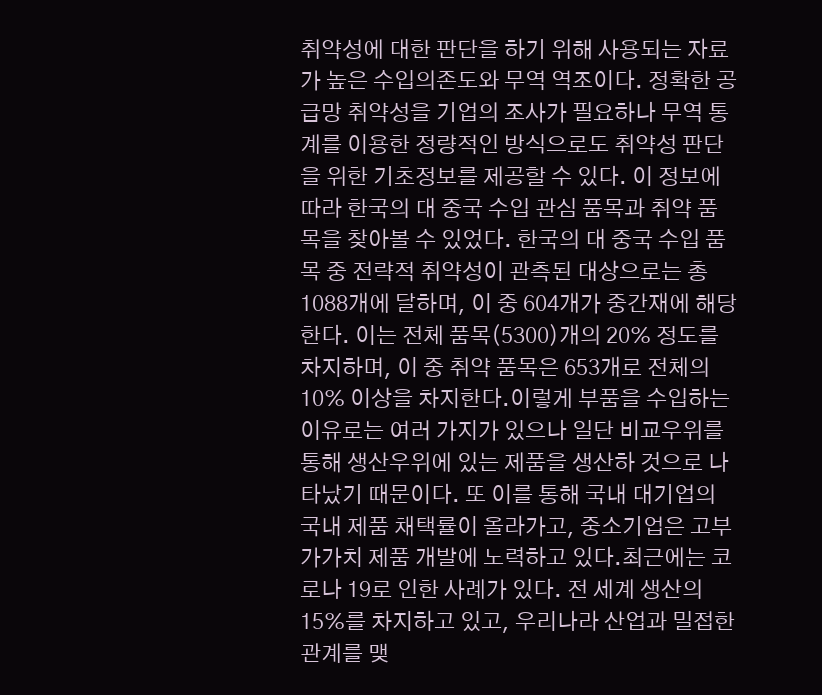취약성에 대한 판단을 하기 위해 사용되는 자료가 높은 수입의존도와 무역 역조이다. 정확한 공급망 취약성을 기업의 조사가 필요하나 무역 통계를 이용한 정량적인 방식으로도 취약성 판단을 위한 기초정보를 제공할 수 있다. 이 정보에 따라 한국의 대 중국 수입 관심 품목과 취약 품목을 찾아볼 수 있었다. 한국의 대 중국 수입 품목 중 전략적 취약성이 관측된 대상으로는 총 1088개에 달하며, 이 중 604개가 중간재에 해당한다. 이는 전체 품목(5300)개의 20% 정도를 차지하며, 이 중 취약 품목은 653개로 전체의 10% 이상을 차지한다.이렇게 부품을 수입하는 이유로는 여러 가지가 있으나 일단 비교우위를 통해 생산우위에 있는 제품을 생산하 것으로 나타났기 때문이다. 또 이를 통해 국내 대기업의 국내 제품 채택률이 올라가고, 중소기업은 고부가가치 제품 개발에 노력하고 있다.최근에는 코로나 19로 인한 사례가 있다. 전 세계 생산의 15%를 차지하고 있고, 우리나라 산업과 밀접한 관계를 맺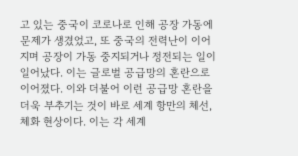고 있는 중국이 코로나로 인해 공장 가동에 문제가 생겼었고, 또 중국의 전력난이 이어지며 공장이 가동 중지되거나 정전되는 일이 일어났다. 이는 글로벌 공급망의 혼란으로 이어졌다. 이와 더불어 이런 공급망 혼란을 더욱 부추기는 것이 바로 세계 항만의 체선, 체화 현상이다. 이는 각 세계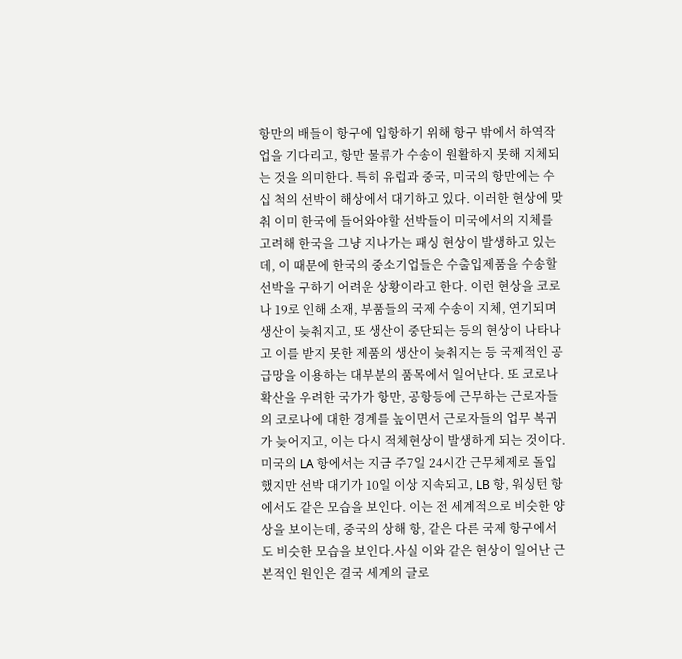항만의 배들이 항구에 입항하기 위해 항구 밖에서 하역작업을 기다리고, 항만 물류가 수송이 원활하지 못해 지체되는 것을 의미한다. 특히 유럽과 중국, 미국의 항만에는 수십 척의 선박이 해상에서 대기하고 있다. 이러한 현상에 맞춰 이미 한국에 들어와야할 선박들이 미국에서의 지체를 고려해 한국을 그냥 지나가는 패싱 현상이 발생하고 있는데, 이 때문에 한국의 중소기업들은 수출입제품을 수송할 선박을 구하기 어려운 상황이라고 한다. 이런 현상을 코로나 19로 인해 소재, 부품들의 국제 수송이 지체, 연기되며 생산이 늦춰지고, 또 생산이 중단되는 등의 현상이 나타나고 이를 받지 못한 제품의 생산이 늦춰지는 등 국제적인 공급망을 이용하는 대부분의 품목에서 일어난다. 또 코로나 확산을 우려한 국가가 항만, 공항등에 근무하는 근로자들의 코로나에 대한 경계를 높이면서 근로자들의 업무 복귀가 늦어지고, 이는 다시 적체현상이 발생하게 되는 것이다. 미국의 LA 항에서는 지금 주7일 24시간 근무체제로 돌입했지만 선박 대기가 10일 이상 지속되고, LB 항, 워싱턴 항에서도 같은 모습을 보인다. 이는 전 세계적으로 비슷한 양상을 보이는데, 중국의 상해 항, 같은 다른 국제 항구에서도 비슷한 모습을 보인다.사실 이와 같은 현상이 일어난 근본적인 원인은 결국 세계의 글로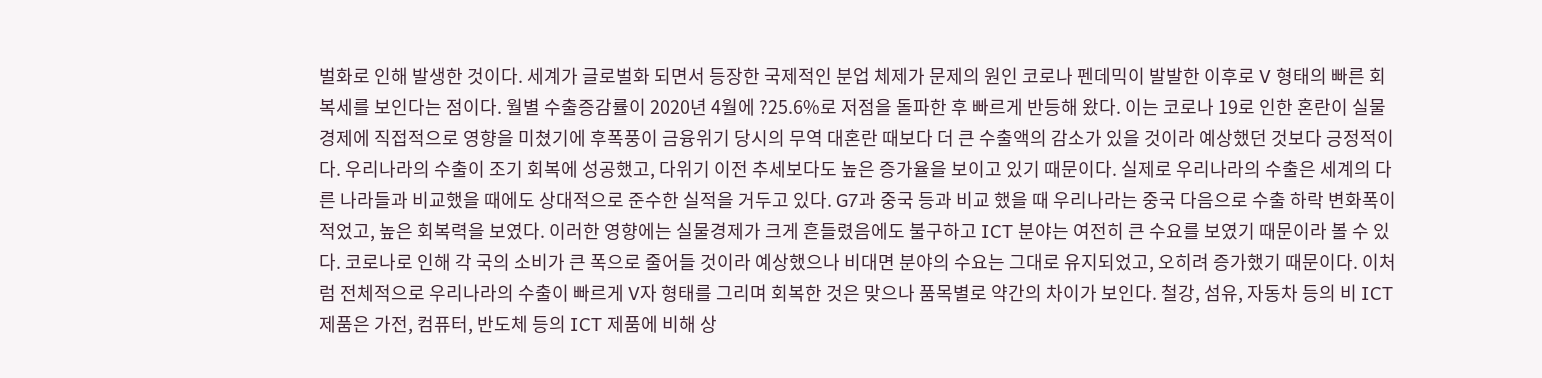벌화로 인해 발생한 것이다. 세계가 글로벌화 되면서 등장한 국제적인 분업 체제가 문제의 원인 코로나 펜데믹이 발발한 이후로 V 형태의 빠른 회복세를 보인다는 점이다. 월별 수출증감률이 2020년 4월에 ?25.6%로 저점을 돌파한 후 빠르게 반등해 왔다. 이는 코로나 19로 인한 혼란이 실물 경제에 직접적으로 영향을 미쳤기에 후폭풍이 금융위기 당시의 무역 대혼란 때보다 더 큰 수출액의 감소가 있을 것이라 예상했던 것보다 긍정적이다. 우리나라의 수출이 조기 회복에 성공했고, 다위기 이전 추세보다도 높은 증가율을 보이고 있기 때문이다. 실제로 우리나라의 수출은 세계의 다른 나라들과 비교했을 때에도 상대적으로 준수한 실적을 거두고 있다. G7과 중국 등과 비교 했을 때 우리나라는 중국 다음으로 수출 하락 변화폭이 적었고, 높은 회복력을 보였다. 이러한 영향에는 실물경제가 크게 흔들렸음에도 불구하고 ICT 분야는 여전히 큰 수요를 보였기 때문이라 볼 수 있다. 코로나로 인해 각 국의 소비가 큰 폭으로 줄어들 것이라 예상했으나 비대면 분야의 수요는 그대로 유지되었고, 오히려 증가했기 때문이다. 이처럼 전체적으로 우리나라의 수출이 빠르게 V자 형태를 그리며 회복한 것은 맞으나 품목별로 약간의 차이가 보인다. 철강, 섬유, 자동차 등의 비 ICT 제품은 가전, 컴퓨터, 반도체 등의 ICT 제품에 비해 상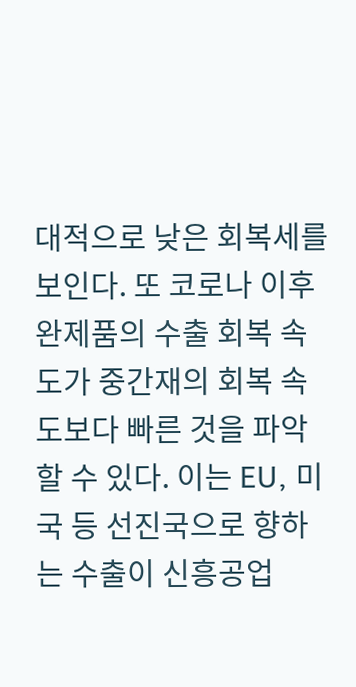대적으로 낮은 회복세를 보인다. 또 코로나 이후 완제품의 수출 회복 속도가 중간재의 회복 속도보다 빠른 것을 파악 할 수 있다. 이는 EU, 미국 등 선진국으로 향하는 수출이 신흥공업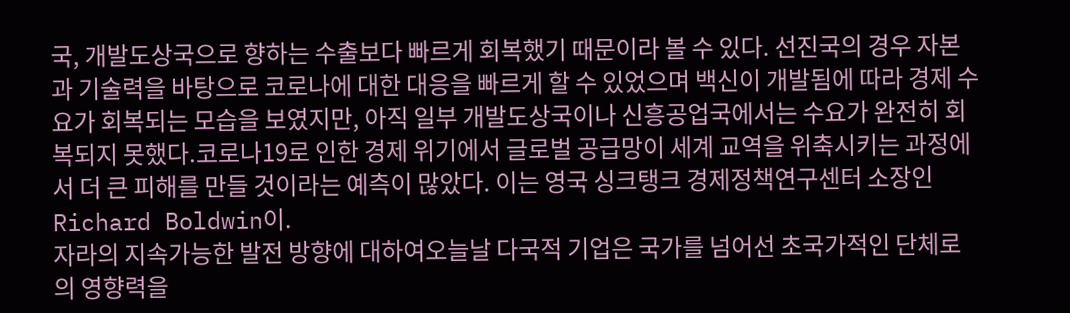국, 개발도상국으로 향하는 수출보다 빠르게 회복했기 때문이라 볼 수 있다. 선진국의 경우 자본과 기술력을 바탕으로 코로나에 대한 대응을 빠르게 할 수 있었으며 백신이 개발됨에 따라 경제 수요가 회복되는 모습을 보였지만, 아직 일부 개발도상국이나 신흥공업국에서는 수요가 완전히 회복되지 못했다.코로나19로 인한 경제 위기에서 글로벌 공급망이 세계 교역을 위축시키는 과정에서 더 큰 피해를 만들 것이라는 예측이 많았다. 이는 영국 싱크탱크 경제정책연구센터 소장인 Richard Boldwin이.
자라의 지속가능한 발전 방향에 대하여오늘날 다국적 기업은 국가를 넘어선 초국가적인 단체로의 영향력을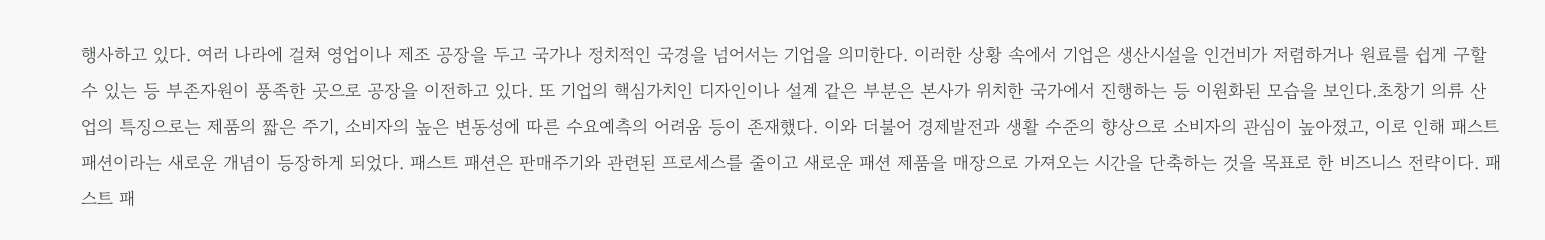행사하고 있다. 여러 나라에 걸쳐 영업이나 제조 공장을 두고 국가나 정치적인 국경을 넘어서는 기업을 의미한다. 이러한 상황 속에서 기업은 생산시설을 인건비가 저렴하거나 원료를 쉽게 구할 수 있는 등 부존자원이 풍족한 곳으로 공장을 이전하고 있다. 또 기업의 핵심가치인 디자인이나 설계 같은 부분은 본사가 위치한 국가에서 진행하는 등 이원화된 모습을 보인다.초창기 의류 산업의 특징으로는 제품의 짧은 주기, 소비자의 높은 변동성에 따른 수요예측의 어려움 등이 존재했다. 이와 더불어 경제발전과 생활 수준의 향상으로 소비자의 관심이 높아졌고, 이로 인해 패스트 패션이라는 새로운 개념이 등장하게 되었다. 패스트 패션은 판매주기와 관련된 프로세스를 줄이고 새로운 패션 제품을 매장으로 가져오는 시간을 단축하는 것을 목표로 한 비즈니스 전략이다. 패스트 패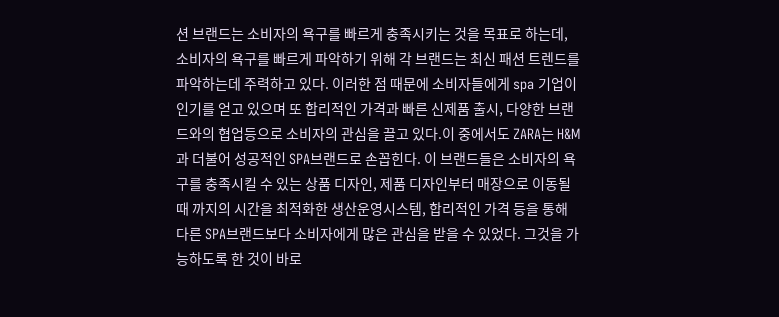션 브랜드는 소비자의 욕구를 빠르게 충족시키는 것을 목표로 하는데, 소비자의 욕구를 빠르게 파악하기 위해 각 브랜드는 최신 패션 트렌드를 파악하는데 주력하고 있다. 이러한 점 때문에 소비자들에게 spa 기업이 인기를 얻고 있으며 또 합리적인 가격과 빠른 신제품 출시, 다양한 브랜드와의 협업등으로 소비자의 관심을 끌고 있다.이 중에서도 ZARA는 H&M과 더불어 성공적인 SPA브랜드로 손꼽힌다. 이 브랜드들은 소비자의 욕구를 충족시킬 수 있는 상품 디자인, 제품 디자인부터 매장으로 이동될 때 까지의 시간을 최적화한 생산운영시스템, 합리적인 가격 등을 통해 다른 SPA브랜드보다 소비자에게 많은 관심을 받을 수 있었다. 그것을 가능하도록 한 것이 바로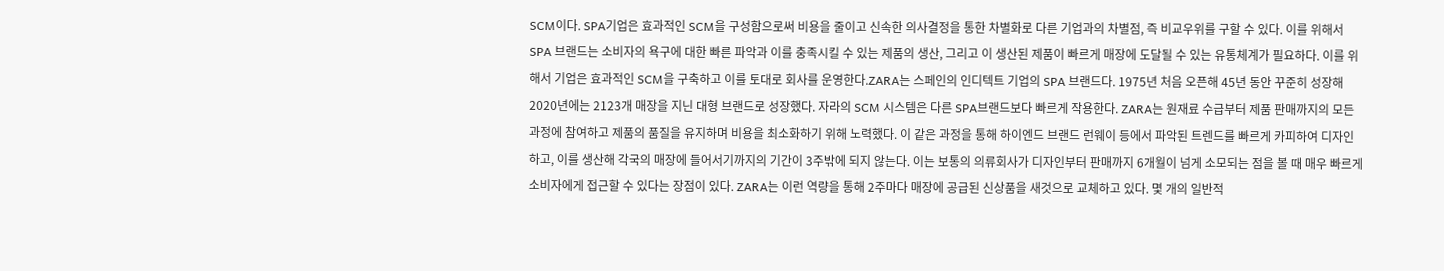SCM이다. SPA기업은 효과적인 SCM을 구성함으로써 비용을 줄이고 신속한 의사결정을 통한 차별화로 다른 기업과의 차별점, 즉 비교우위를 구할 수 있다. 이를 위해서 SPA 브랜드는 소비자의 욕구에 대한 빠른 파악과 이를 충족시킬 수 있는 제품의 생산, 그리고 이 생산된 제품이 빠르게 매장에 도달될 수 있는 유통체계가 필요하다. 이를 위해서 기업은 효과적인 SCM을 구축하고 이를 토대로 회사를 운영한다.ZARA는 스페인의 인디텍트 기업의 SPA 브랜드다. 1975년 처음 오픈해 45년 동안 꾸준히 성장해 2020년에는 2123개 매장을 지닌 대형 브랜드로 성장했다. 자라의 SCM 시스템은 다른 SPA브랜드보다 빠르게 작용한다. ZARA는 원재료 수급부터 제품 판매까지의 모든 과정에 참여하고 제품의 품질을 유지하며 비용을 최소화하기 위해 노력했다. 이 같은 과정을 통해 하이엔드 브랜드 런웨이 등에서 파악된 트렌드를 빠르게 카피하여 디자인하고, 이를 생산해 각국의 매장에 들어서기까지의 기간이 3주밖에 되지 않는다. 이는 보통의 의류회사가 디자인부터 판매까지 6개월이 넘게 소모되는 점을 볼 때 매우 빠르게 소비자에게 접근할 수 있다는 장점이 있다. ZARA는 이런 역량을 통해 2주마다 매장에 공급된 신상품을 새것으로 교체하고 있다. 몇 개의 일반적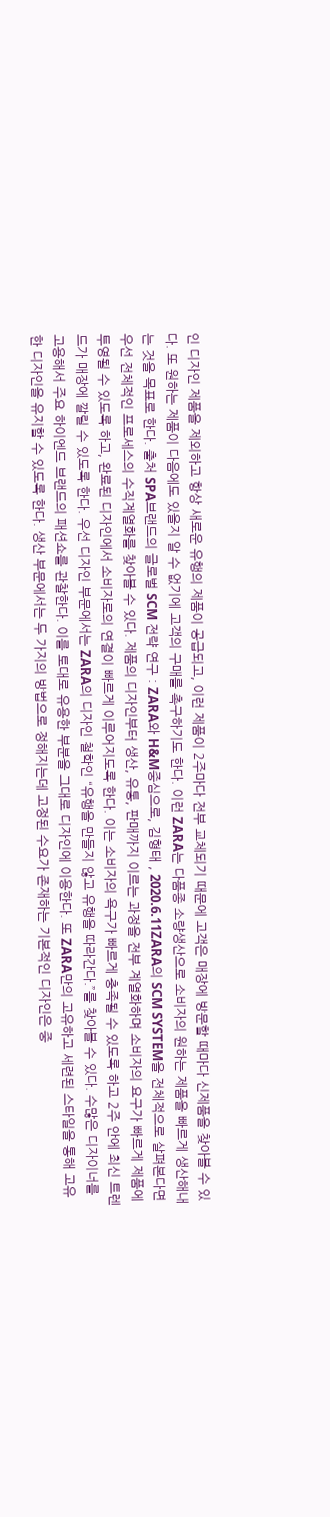인 디자인 제품을 제외하고 항상 새로운 유행의 제품이 공급되고, 이런 제품이 2주마다 전부 교체되기 때문에 고객은 매장에 방문할 때마다 신제품을 찾아볼 수 있다. 또 원하는 제품이 다음에도 있을지 알 수 없기에 고객의 구매를 촉구하기도 한다. 이런 ZARA는 다품종 소량생산으로 소비자의 원하는 제품을 빠르게 생산해내는 것을 목표로 한다. 출처 SPA브랜드의 글로벌 SCM 전략 연구 : ZARA와 H&M중심으로, 김형태 , 2020.6.11ZARA의 SCM SYSTEM을 전체적으로 살펴본다면 우선 전체적인 프로세스의 수직계열화를 찾아볼 수 있다. 제품의 디자인부터 생산, 유통, 판매까지 이르는 과정을 전부 계열화하며 소비자의 요구가 빠르게 제품에 투영될 수 있도록 하고, 완료된 디자인에서 소비자로의 연결이 빠르게 이루어지도록 한다. 이는 소비자의 욕구가 빠르게 충족될 수 있도록 하고 2주 안에 최신 트렌드가 매장에 깔릴 수 있도록 한다. 우선 디자인 부문에서는 ZARA의 디자인 철학인 “유행을 만들지 않고 유행을 따라간다.”를 찾아볼 수 있다. 수많은 디자이너를 고용해서 주요 하이엔드 브랜드의 패션쇼를 관찰한다. 이를 토대로 유용한 부분을 그대로 디자인에 이용한다. 또 ZARA만의 고유하고 세련된 스타일을 통해 고유한 디자인을 유지할 수 있도록 한다. 생산 부문에서는 두 가지의 방법으로 정해지는데 고정된 수요가 존재하는 기본적인 디자인은 중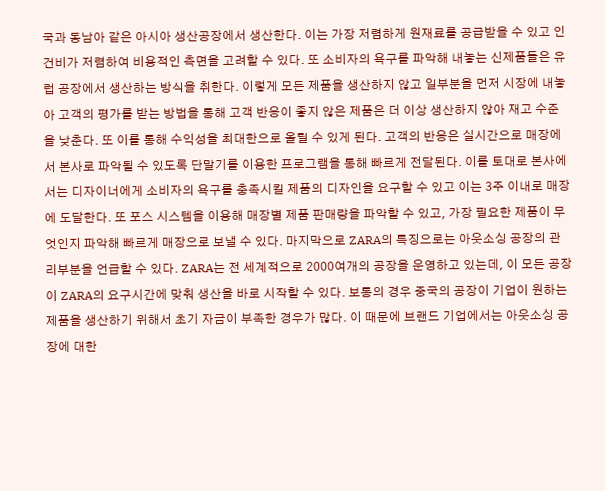국과 동남아 같은 아시아 생산공장에서 생산한다. 이는 가장 저렴하게 원재료를 공급받을 수 있고 인건비가 저렴하여 비용적인 측면을 고려할 수 있다. 또 소비자의 욕구를 파악해 내놓는 신제품들은 유럽 공장에서 생산하는 방식을 취한다. 이렇게 모든 제품을 생산하지 않고 일부분을 먼저 시장에 내놓아 고객의 평가를 받는 방법을 통해 고객 반응이 좋지 않은 제품은 더 이상 생산하지 않아 재고 수준을 낮춘다. 또 이를 통해 수익성을 최대한으로 올릴 수 있게 된다. 고객의 반응은 실시간으로 매장에서 본사로 파악될 수 있도록 단말기를 이용한 프로그램을 통해 빠르게 전달된다. 이를 토대로 본사에서는 디자이너에게 소비자의 욕구를 충족시킬 제품의 디자인을 요구할 수 있고 이는 3주 이내로 매장에 도달한다. 또 포스 시스템을 이용해 매장별 제품 판매량을 파악할 수 있고, 가장 필요한 제품이 무엇인지 파악해 빠르게 매장으로 보낼 수 있다. 마지막으로 ZARA의 특징으로는 아웃소싱 공장의 관리부분을 언급할 수 있다. ZARA는 전 세계적으로 2000여개의 공장을 운영하고 있는데, 이 모든 공장이 ZARA의 요구시간에 맞춰 생산을 바로 시작할 수 있다. 보통의 경우 중국의 공장이 기업이 원하는 제품을 생산하기 위해서 초기 자금이 부족한 경우가 많다. 이 때문에 브랜드 기업에서는 아웃소싱 공장에 대한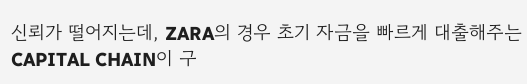신뢰가 떨어지는데, ZARA의 경우 초기 자금을 빠르게 대출해주는 CAPITAL CHAIN이 구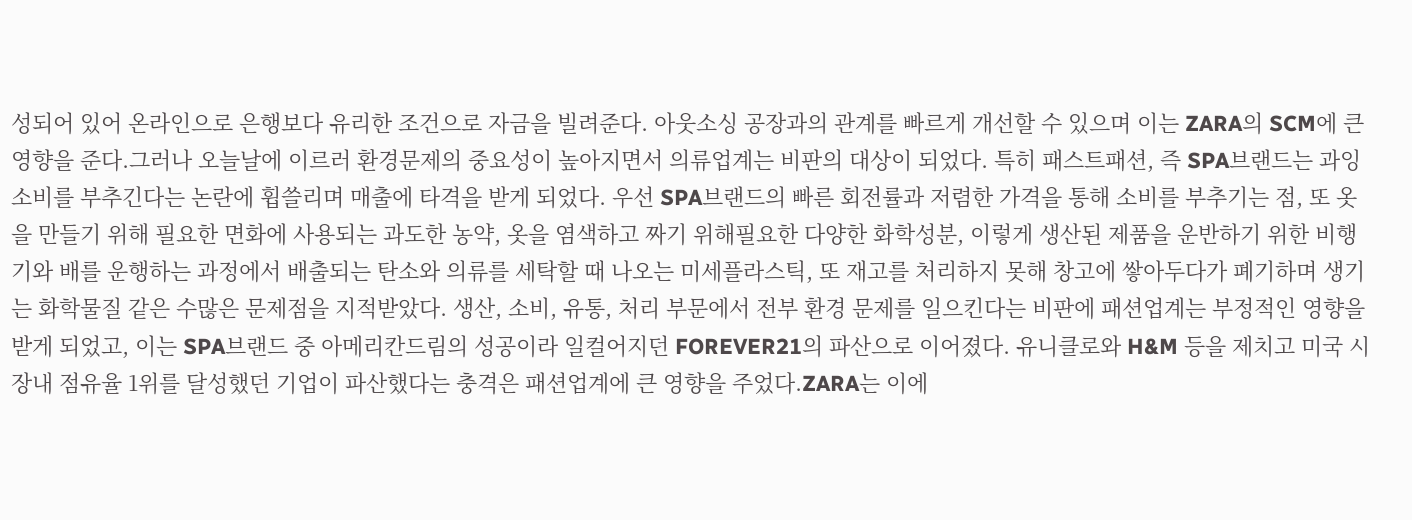성되어 있어 온라인으로 은행보다 유리한 조건으로 자금을 빌려준다. 아웃소싱 공장과의 관계를 빠르게 개선할 수 있으며 이는 ZARA의 SCM에 큰 영향을 준다.그러나 오늘날에 이르러 환경문제의 중요성이 높아지면서 의류업계는 비판의 대상이 되었다. 특히 패스트패션, 즉 SPA브랜드는 과잉소비를 부추긴다는 논란에 휩쓸리며 매출에 타격을 받게 되었다. 우선 SPA브랜드의 빠른 회전률과 저렴한 가격을 통해 소비를 부추기는 점, 또 옷을 만들기 위해 필요한 면화에 사용되는 과도한 농약, 옷을 염색하고 짜기 위해필요한 다양한 화학성분, 이렇게 생산된 제품을 운반하기 위한 비행기와 배를 운행하는 과정에서 배출되는 탄소와 의류를 세탁할 때 나오는 미세플라스틱, 또 재고를 처리하지 못해 창고에 쌓아두다가 폐기하며 생기는 화학물질 같은 수많은 문제점을 지적받았다. 생산, 소비, 유통, 처리 부문에서 전부 환경 문제를 일으킨다는 비판에 패션업계는 부정적인 영향을 받게 되었고, 이는 SPA브랜드 중 아메리칸드림의 성공이라 일컬어지던 FOREVER21의 파산으로 이어졌다. 유니클로와 H&M 등을 제치고 미국 시장내 점유율 1위를 달성했던 기업이 파산했다는 충격은 패션업계에 큰 영향을 주었다.ZARA는 이에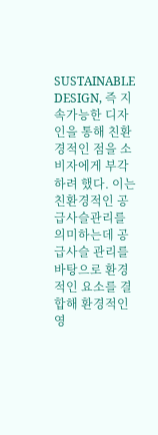SUSTAINABLE DESIGN, 즉 지속가능한 디자인을 통해 친환경적인 점을 소비자에게 부각하려 했다. 이는 친환경적인 공급사슬관리를 의미하는데 공급사슬 관리를 바탕으로 환경적인 요소를 결합해 환경적인 영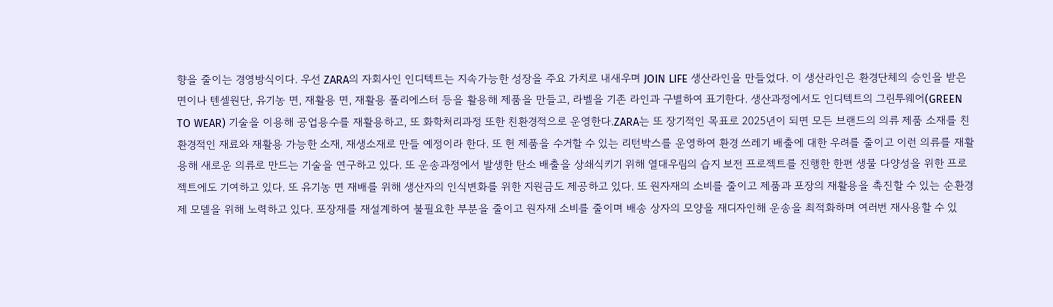향을 줄이는 경영방식이다. 우선 ZARA의 자회사인 인디텍트는 지속가능한 성장을 주요 가치로 내새우며 JOIN LIFE 생산라인을 만들었다. 이 생산라인은 환경단체의 승인을 받은 면이나 텐셀원단, 유기농 면, 재활용 면, 재활용 폴리에스터 등을 활용해 제품을 만들고, 라벨을 기존 라인과 구별하여 표기한다. 생산과정에서도 인디텍트의 그린투웨어(GREEN TO WEAR) 기술을 이용해 공업용수를 재활용하고, 또 화학처리과정 또한 친환경적으로 운영한다.ZARA는 또 장기적인 목표로 2025년이 되면 모든 브랜드의 의류 제품 소재를 친환경적인 재료와 재활용 가능한 소재, 재생소재로 만들 예정이라 한다. 또 헌 제품을 수거할 수 있는 리턴박스를 운영하여 환경 쓰레기 배출에 대한 우려를 줄이고 이런 의류를 재활용해 새로운 의류로 만드는 기술을 연구하고 있다. 또 운송과정에서 발생한 탄소 배출을 상쇄식키기 위해 열대우림의 습지 보전 프로젝트를 진행한 한편 생물 다양성을 위한 프로젝트에도 기여하고 있다. 또 유기농 면 재배를 위해 생산자의 인식변화를 위한 지원금도 제공하고 있다. 또 원자재의 소비를 줄이고 제품과 포장의 재활용을 촉진할 수 있는 순환경제 모델을 위해 노력하고 있다. 포장재를 재설계하여 불필요한 부분을 줄이고 원자재 소비를 줄이며 배송 상자의 모양을 재디자인해 운송을 최적화하며 여러번 재사용할 수 있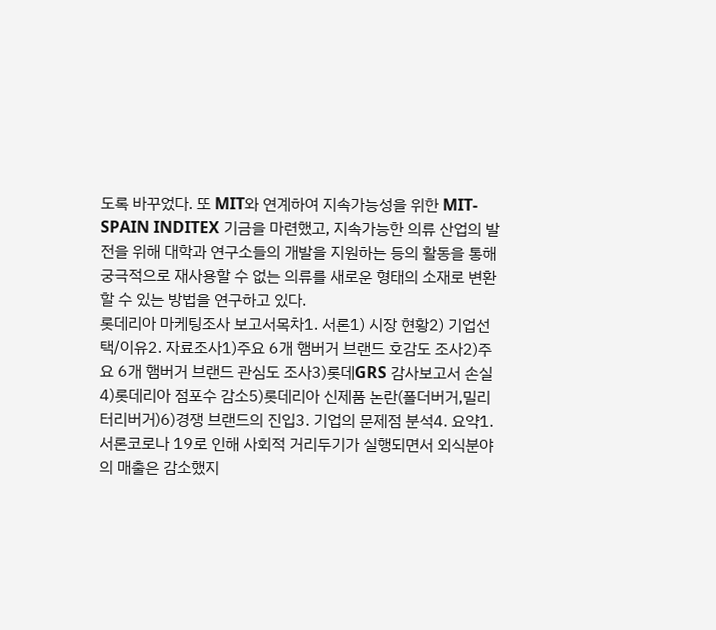도록 바꾸었다. 또 MIT와 연계하여 지속가능성을 위한 MIT-SPAIN INDITEX 기금을 마련했고, 지속가능한 의류 산업의 발전을 위해 대학과 연구소들의 개발을 지원하는 등의 활동을 통해 궁극적으로 재사용할 수 없는 의류를 새로운 형태의 소재로 변환할 수 있는 방법을 연구하고 있다.
롯데리아 마케팅조사 보고서목차1. 서론1) 시장 현황2) 기업선택/이유2. 자료조사1)주요 6개 햄버거 브랜드 호감도 조사2)주요 6개 햄버거 브랜드 관심도 조사3)롯데GRS 감사보고서 손실4)롯데리아 점포수 감소5)롯데리아 신제품 논란(폴더버거,밀리터리버거)6)경쟁 브랜드의 진입3. 기업의 문제점 분석4. 요약1. 서론코로나 19로 인해 사회적 거리두기가 실행되면서 외식분야의 매출은 감소했지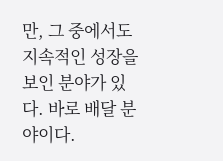만, 그 중에서도 지속적인 성장을 보인 분야가 있다. 바로 배달 분야이다.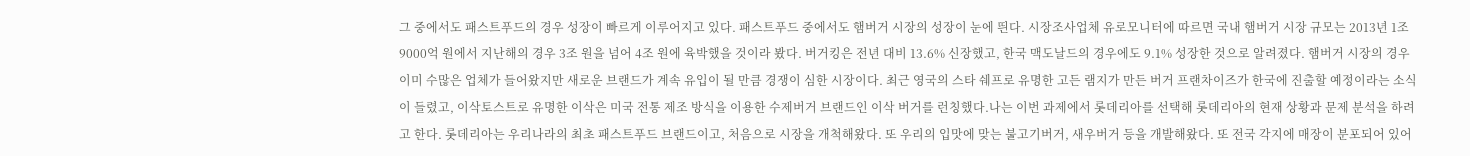그 중에서도 패스트푸드의 경우 성장이 빠르게 이루어지고 있다. 패스트푸드 중에서도 햄버거 시장의 성장이 눈에 띈다. 시장조사업체 유로모니터에 따르면 국내 햄버거 시장 규모는 2013년 1조 9000억 원에서 지난해의 경우 3조 원을 넘어 4조 원에 육박했을 것이라 봤다. 버거킹은 전년 대비 13.6% 신장했고, 한국 맥도날드의 경우에도 9.1% 성장한 것으로 알려졌다. 햄버거 시장의 경우 이미 수많은 업체가 들어왔지만 새로운 브랜드가 계속 유입이 될 만큼 경쟁이 심한 시장이다. 최근 영국의 스타 쉐프로 유명한 고든 램지가 만든 버거 프랜차이즈가 한국에 진출할 예정이라는 소식이 들렸고, 이삭토스트로 유명한 이삭은 미국 전통 제조 방식을 이용한 수제버거 브랜드인 이삭 버거를 런칭했다.나는 이번 과제에서 롯데리아를 선택해 롯데리아의 현재 상황과 문제 분석을 하려고 한다. 롯데리아는 우리나라의 최초 패스트푸드 브랜드이고, 처음으로 시장을 개척해왔다. 또 우리의 입맛에 맞는 불고기버거, 새우버거 등을 개발해왔다. 또 전국 각지에 매장이 분포되어 있어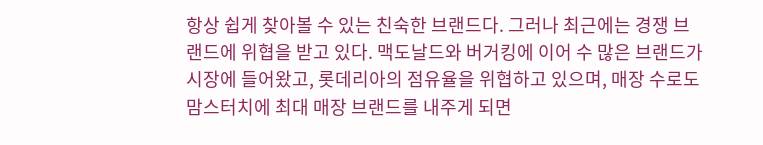항상 쉽게 찾아볼 수 있는 친숙한 브랜드다. 그러나 최근에는 경쟁 브랜드에 위협을 받고 있다. 맥도날드와 버거킹에 이어 수 많은 브랜드가 시장에 들어왔고, 롯데리아의 점유율을 위협하고 있으며, 매장 수로도 맘스터치에 최대 매장 브랜드를 내주게 되면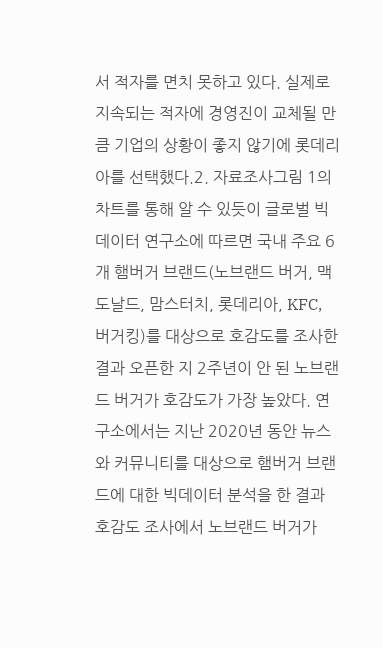서 적자를 면치 못하고 있다. 실제로 지속되는 적자에 경영진이 교체될 만큼 기업의 상황이 좋지 않기에 롯데리아를 선택했다.2. 자료조사그림 1의 차트를 통해 알 수 있듯이 글로벌 빅데이터 연구소에 따르면 국내 주요 6개 햄버거 브랜드(노브랜드 버거, 맥도날드, 맘스터치, 롯데리아, KFC, 버거킹)를 대상으로 호감도를 조사한 결과 오픈한 지 2주년이 안 된 노브랜드 버거가 호감도가 가장 높았다. 연구소에서는 지난 2020년 동안 뉴스와 커뮤니티를 대상으로 햄버거 브랜드에 대한 빅데이터 분석을 한 결과 호감도 조사에서 노브랜드 버거가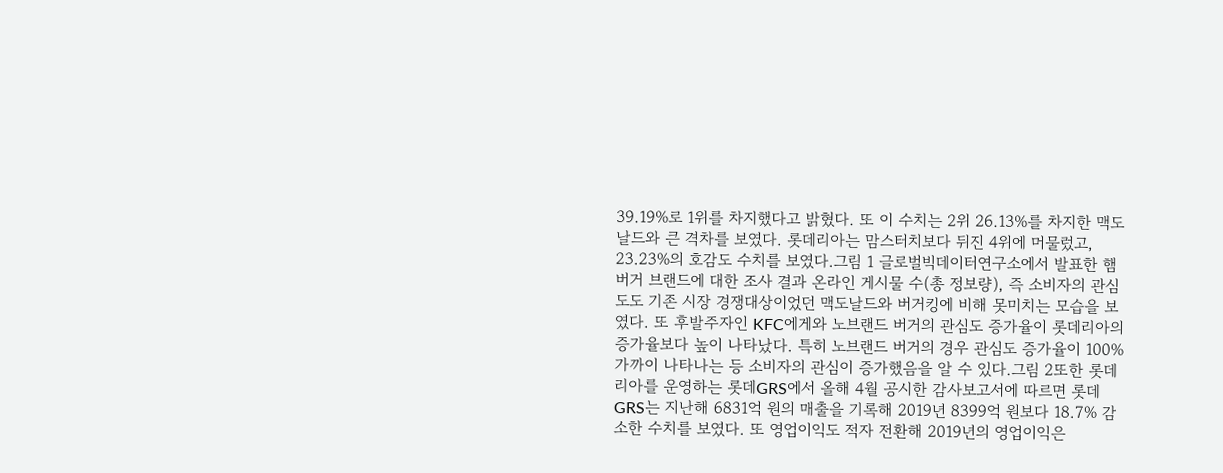39.19%로 1위를 차지했다고 밝혔다. 또 이 수치는 2위 26.13%를 차지한 맥도날드와 큰 격차를 보였다. 롯데리아는 맘스터치보다 뒤진 4위에 머물렀고, 23.23%의 호감도 수치를 보였다.그림 1 글로벌빅데이터연구소에서 발표한 햄버거 브랜드에 대한 조사 결과 온라인 게시물 수(총 정보량), 즉 소비자의 관심도도 기존 시장 경쟁대상이었던 맥도날드와 버거킹에 비해 못미치는 모습을 보였다. 또 후발주자인 KFC에게와 노브랜드 버거의 관심도 증가율이 롯데리아의 증가율보다 높이 나타났다. 특히 노브랜드 버거의 경우 관심도 증가율이 100% 가까이 나타나는 등 소비자의 관심이 증가했음을 알 수 있다.그림 2또한 롯데리아를 운영하는 롯데GRS에서 올해 4월 공시한 감사보고서에 따르면 롯데GRS는 지난해 6831억 원의 매출을 기록해 2019년 8399억 원보다 18.7% 감소한 수치를 보였다. 또 영업이익도 적자 전환해 2019년의 영업이익은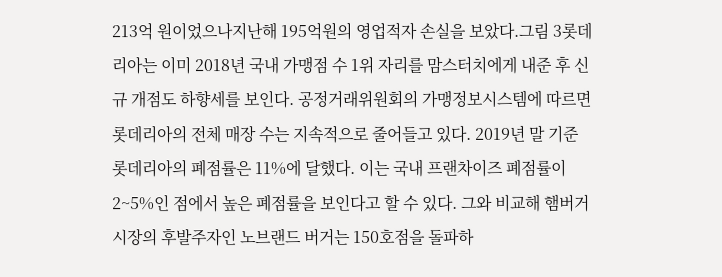213억 원이었으나지난해 195억원의 영업적자 손실을 보았다.그림 3롯데리아는 이미 2018년 국내 가맹점 수 1위 자리를 맘스터치에게 내준 후 신규 개점도 하향세를 보인다. 공정거래위원회의 가맹정보시스템에 따르면 롯데리아의 전체 매장 수는 지속적으로 줄어들고 있다. 2019년 말 기준 롯데리아의 폐점률은 11%에 달했다. 이는 국내 프랜차이즈 폐점률이 2~5%인 점에서 높은 폐점률을 보인다고 할 수 있다. 그와 비교해 햄버거 시장의 후발주자인 노브랜드 버거는 150호점을 돌파하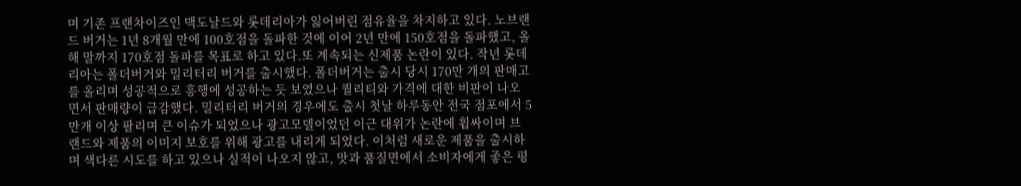며 기존 프랜차이즈인 맥도날드와 롯데리아가 잃어버린 점유율을 차지하고 있다. 노브랜드 버거는 1년 8개월 만에 100호점을 돌파한 것에 이어 2년 만에 150호점을 돌파했고, 올해 말까지 170호점 돌파를 목표로 하고 있다.또 계속되는 신제품 논란이 있다. 작년 롯데리아는 폴더버거와 밀리터리 버거를 출시했다. 폴더버거는 출시 당시 170만 개의 판매고를 올리며 성공적으로 흥행에 성공하는 듯 보였으나 퀄리티와 가격에 대한 비판이 나오면서 판매량이 급감했다. 밀리터리 버거의 경우에도 출시 첫날 하루동안 전국 점포에서 5만개 이상 팔리며 큰 이슈가 되었으나 광고모델이었던 이근 대위가 논란에 휩싸이며 브랜드와 제품의 이미지 보호를 위해 광고를 내리게 되었다. 이처럼 새로운 제품을 출시하며 색다른 시도를 하고 있으나 실적이 나오지 않고, 맛과 품질면에서 소비자에게 좋은 평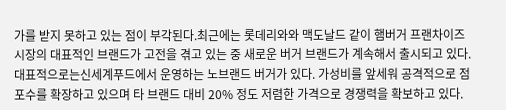가를 받지 못하고 있는 점이 부각된다.최근에는 롯데리와와 맥도날드 같이 햄버거 프랜차이즈 시장의 대표적인 브랜드가 고전을 겪고 있는 중 새로운 버거 브랜드가 계속해서 출시되고 있다. 대표적으로는신세계푸드에서 운영하는 노브랜드 버거가 있다. 가성비를 앞세워 공격적으로 점포수를 확장하고 있으며 타 브랜드 대비 20% 정도 저렴한 가격으로 경쟁력을 확보하고 있다.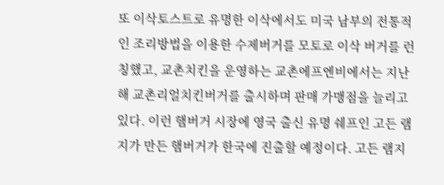또 이삭토스트로 유명한 이삭에서도 미국 남부의 전통적인 조리방법을 이용한 수제버거를 모토로 이삭 버거를 런칭했고, 교촌치킨을 운영하는 교촌에프엔비에서는 지난해 교촌리얼치킨버거를 출시하며 판매 가맹점을 늘리고 있다. 이런 햄버거 시장에 영국 출신 유명 쉐프인 고든 램지가 만든 햄버거가 한국에 진출할 예정이다. 고든 램지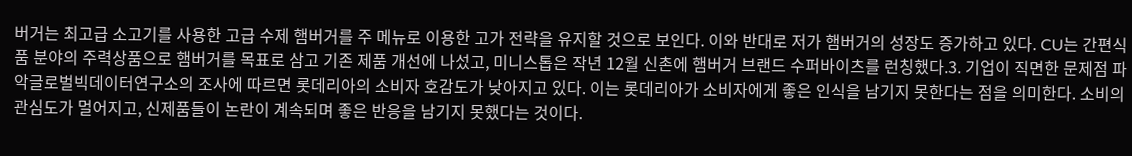버거는 최고급 소고기를 사용한 고급 수제 햄버거를 주 메뉴로 이용한 고가 전략을 유지할 것으로 보인다. 이와 반대로 저가 햄버거의 성장도 증가하고 있다. CU는 간편식품 분야의 주력상품으로 햄버거를 목표로 삼고 기존 제품 개선에 나섰고, 미니스톱은 작년 12월 신촌에 햄버거 브랜드 수퍼바이츠를 런칭했다.3. 기업이 직면한 문제점 파악글로벌빅데이터연구소의 조사에 따르면 롯데리아의 소비자 호감도가 낮아지고 있다. 이는 롯데리아가 소비자에게 좋은 인식을 남기지 못한다는 점을 의미한다. 소비의 관심도가 멀어지고, 신제품들이 논란이 계속되며 좋은 반응을 남기지 못했다는 것이다.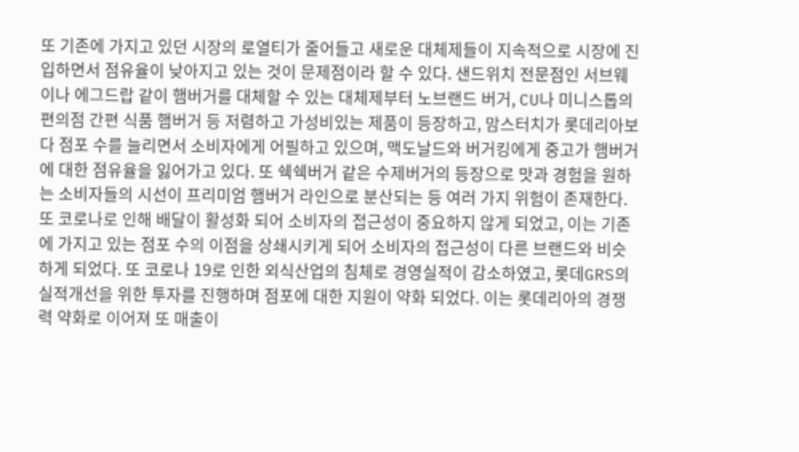또 기존에 가지고 있던 시장의 로열티가 줄어들고 새로운 대체제들이 지속적으로 시장에 진입하면서 점유율이 낮아지고 있는 것이 문제점이라 할 수 있다. 샌드위치 전문점인 서브웨이나 에그드랍 같이 햄버거를 대체할 수 있는 대체제부터 노브랜드 버거, CU나 미니스톱의 편의점 간편 식품 햄버거 등 저렴하고 가성비있는 제품이 등장하고, 맘스터치가 롯데리아보다 점포 수를 늘리면서 소비자에게 어필하고 있으며, 맥도날드와 버거킹에게 중고가 햄버거에 대한 점유율을 잃어가고 있다. 또 쉑쉑버거 같은 수제버거의 등장으로 맛과 경험을 원하는 소비자들의 시선이 프리미엄 햄버거 라인으로 분산되는 등 여러 가지 위험이 존재한다. 또 코로나로 인해 배달이 활성화 되어 소비자의 접근성이 중요하지 않게 되었고, 이는 기존에 가지고 있는 점포 수의 이점을 상쇄시키게 되어 소비자의 접근성이 다른 브랜드와 비슷하게 되었다. 또 코로나 19로 인한 외식산업의 침체로 경영실적이 감소하였고, 롯데GRS의 실적개선을 위한 투자를 진행하며 점포에 대한 지원이 약화 되었다. 이는 롯데리아의 경쟁력 약화로 이어져 또 매출이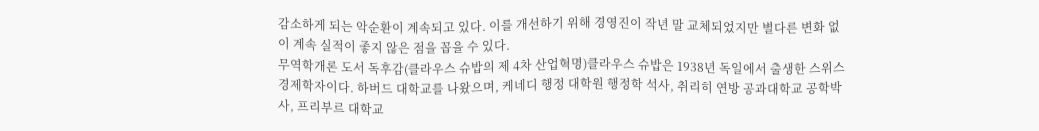감소하게 되는 악순환이 계속되고 있다. 이를 개선하기 위해 경영진이 작년 말 교체되었지만 별다른 변화 없이 계속 실적이 좋지 않은 점을 꼽을 수 있다.
무역학개론 도서 독후감(클라우스 슈밥의 제 4차 산업혁명)클라우스 슈밥은 1938년 독일에서 출생한 스위스 경제학자이다. 하버드 대학교를 나왔으며, 케네디 행정 대학원 행정학 석사, 취리히 연방 공과대학교 공학박사, 프리부르 대학교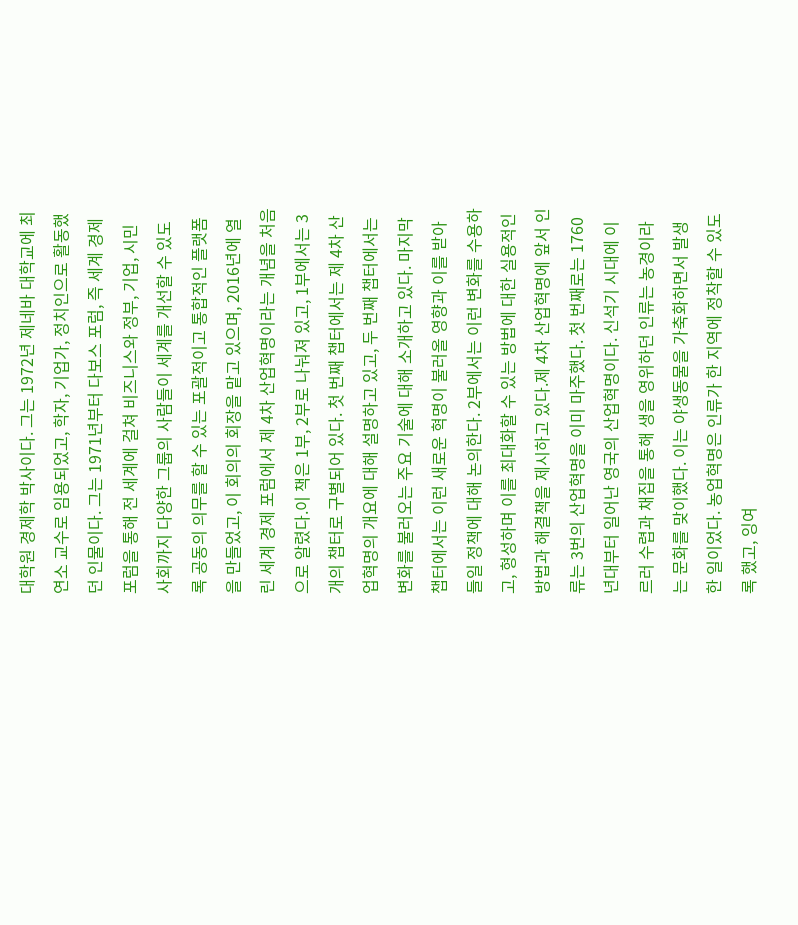대학원 경제학 박사이다. 그는 1972년 제네바 대학교에 최연소 교수로 임용되었고, 학자, 기업가, 정치인으로 활동했던 인물이다. 그는 1971년부터 다보스 포럼, 즉 세계 경제 포럼을 통해 전 세계에 걸쳐 비즈니스와 정부, 기업, 시민 사회까지 다양한 그룹의 사람들이 세계를 개선할 수 있도록 공동의 의무를 할 수 있는 포괄적이고 통합적인 플랫폼을 만들었고, 이 회의의 회장을 맡고 있으며, 2016년에 열린 세계 경제 포럼에서 제 4차 산업혁명이라는 개념을 처음으로 알렸다.이 책은 1부, 2부로 나눠져 있고, 1부에서는 3개의 챕터로 구별되어 있다. 첫 번째 챕터에서는 제 4차 산업혁명의 개요에 대해 설명하고 있고, 두 번째 챕터에서는 변화를 불러오는 주요 기술에 대해 소개하고 있다. 마지막 챕터에서는 이런 새로운 혁명이 불러올 영향과 이를 받아들일 정책에 대해 논의한다. 2부에서는 이런 변화를 수용하고, 형성하며 이를 최대화할 수 있는 방법에 대한 실용적인 방법과 해결책을 제시하고 있다.제 4차 산업혁명에 앞서 인류는 3번의 산업혁명을 이미 마주했다. 첫 번째로는 1760년대부터 일어난 영국의 산업혁명이다. 신석기 시대에 이르러 수렵과 채집을 통해 생을 영위하던 인류는 농경이라는 문화를 맞이했다. 이는 야생동물을 가축화하면서 발생한 일이었다. 농업혁명은 인류가 한 지역에 정착할 수 있도록 했고, 잉여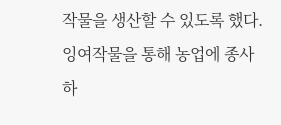작물을 생산할 수 있도록 했다. 잉여작물을 통해 농업에 종사하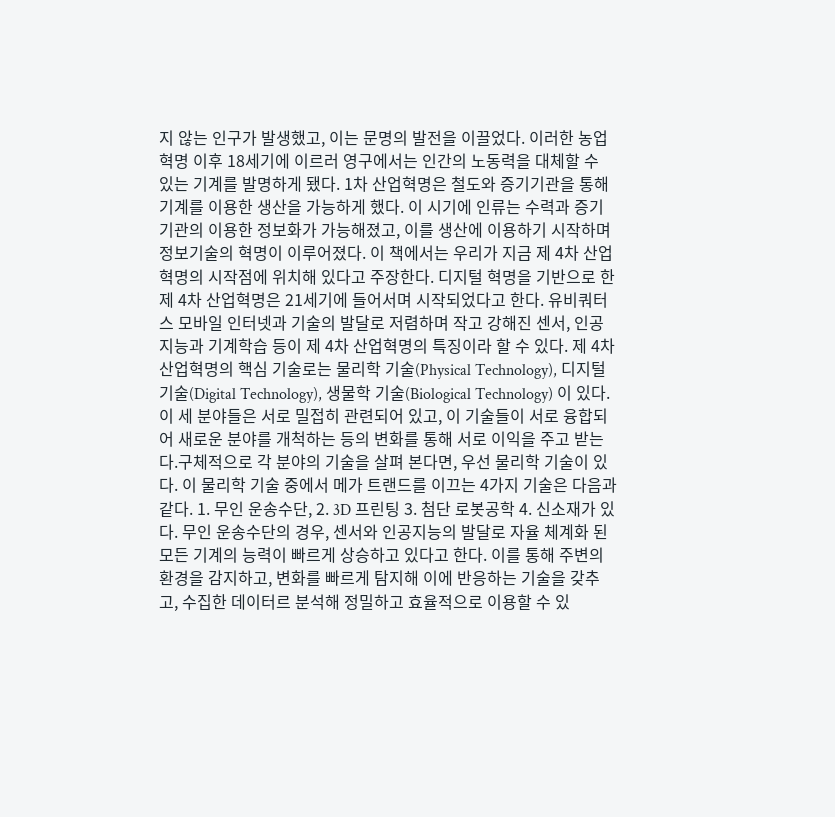지 않는 인구가 발생했고, 이는 문명의 발전을 이끌었다. 이러한 농업혁명 이후 18세기에 이르러 영구에서는 인간의 노동력을 대체할 수 있는 기계를 발명하게 됐다. 1차 산업혁명은 철도와 증기기관을 통해 기계를 이용한 생산을 가능하게 했다. 이 시기에 인류는 수력과 증기기관의 이용한 정보화가 가능해졌고, 이를 생산에 이용하기 시작하며 정보기술의 혁명이 이루어졌다. 이 책에서는 우리가 지금 제 4차 산업혁명의 시작점에 위치해 있다고 주장한다. 디지털 혁명을 기반으로 한 제 4차 산업혁명은 21세기에 들어서며 시작되었다고 한다. 유비쿼터스 모바일 인터넷과 기술의 발달로 저렴하며 작고 강해진 센서, 인공지능과 기계학습 등이 제 4차 산업혁명의 특징이라 할 수 있다. 제 4차 산업혁명의 핵심 기술로는 물리학 기술(Physical Technology), 디지털기술(Digital Technology), 생물학 기술(Biological Technology) 이 있다. 이 세 분야들은 서로 밀접히 관련되어 있고, 이 기술들이 서로 융합되어 새로운 분야를 개척하는 등의 변화를 통해 서로 이익을 주고 받는다.구체적으로 각 분야의 기술을 살펴 본다면, 우선 물리학 기술이 있다. 이 물리학 기술 중에서 메가 트랜드를 이끄는 4가지 기술은 다음과 같다. 1. 무인 운송수단, 2. 3D 프린팅 3. 첨단 로봇공학 4. 신소재가 있다. 무인 운송수단의 경우, 센서와 인공지능의 발달로 자율 체계화 된 모든 기계의 능력이 빠르게 상승하고 있다고 한다. 이를 통해 주변의 환경을 감지하고, 변화를 빠르게 탐지해 이에 반응하는 기술을 갖추고, 수집한 데이터르 분석해 정밀하고 효율적으로 이용할 수 있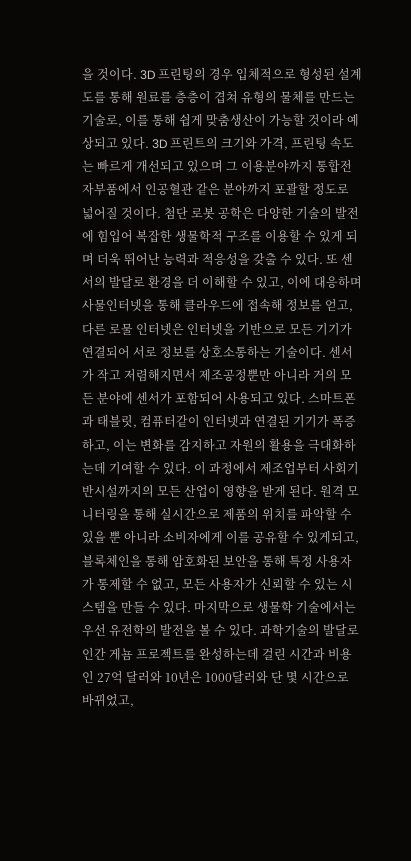을 것이다. 3D 프린팅의 경우 입체적으로 형성된 설계도를 통해 원료를 층층이 겹쳐 유형의 물체를 만드는 기술로, 이를 통해 쉽게 맞춤생산이 가능할 것이라 예상되고 있다. 3D 프린트의 크기와 가격, 프린팅 속도는 빠르게 개선되고 있으며 그 이용분야까지 통합전자부품에서 인공혈관 같은 분야까지 포괄할 정도로 넓어질 것이다. 첨단 로봇 공학은 다양한 기술의 발전에 힘입어 복잡한 생물학적 구조를 이용할 수 있게 되며 더욱 뛰어난 능력과 적응성을 갖출 수 있다. 또 센서의 발달로 환경을 더 이해할 수 있고, 이에 대응하며 사물인터넷을 통해 클라우드에 접속해 정보를 얻고, 다른 로물 인터넷은 인터넷을 기반으로 모든 기기가 연결되어 서로 정보를 상호소통하는 기술이다. 센서가 작고 저렴해지면서 제조공정뿐만 아니라 거의 모든 분야에 센서가 포함되어 사용되고 있다. 스마트폰과 태블릿, 컴퓨터같이 인터넷과 연결된 기기가 폭증하고, 이는 변화를 감지하고 자원의 활용을 극대화하는데 기여할 수 있다. 이 과정에서 제조업부터 사회기반시설까지의 모든 산업이 영향을 받게 된다. 원격 모니터링을 통해 실시간으로 제품의 위치를 파악할 수 있을 뿐 아니라 소비자에게 이를 공유할 수 있게되고, 블록체인을 통해 암호화된 보안을 통해 특정 사용자가 통제할 수 없고, 모든 사용자가 신뢰할 수 있는 시스템을 만들 수 있다. 마지막으로 생물학 기술에서는 우선 유전학의 발전을 볼 수 있다. 과학기술의 발달로 인간 게뇸 프로젝트를 완성하는데 걸린 시간과 비용인 27억 달러와 10년은 1000달러와 단 몇 시간으로 바뀌었고,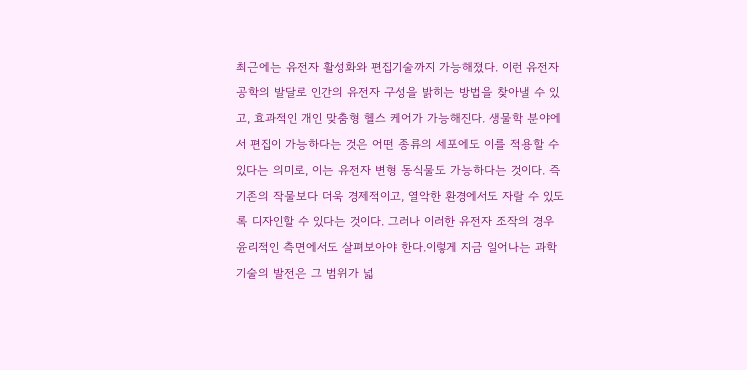최근에는 유전자 활성화와 편집기술까지 가능해졌다. 이런 유전자 공학의 발달로 인간의 유전자 구성을 밝히는 방법을 찾아낼 수 있고, 효과적인 개인 맞춤형 헬스 케어가 가능해진다. 생물학 분야에서 편집이 가능하다는 것은 어떤 종류의 세포에도 이를 적용할 수 있다는 의미로, 이는 유전자 변형 동식물도 가능하다는 것이다. 즉 기존의 작물보다 더욱 경제적이고, 열악한 환경에서도 자랄 수 있도록 디자인할 수 있다는 것이다. 그러나 이러한 유전자 조작의 경우 윤리적인 측면에서도 살펴보아야 한다.이렇게 지금 일어나는 과학기술의 발전은 그 범위가 넓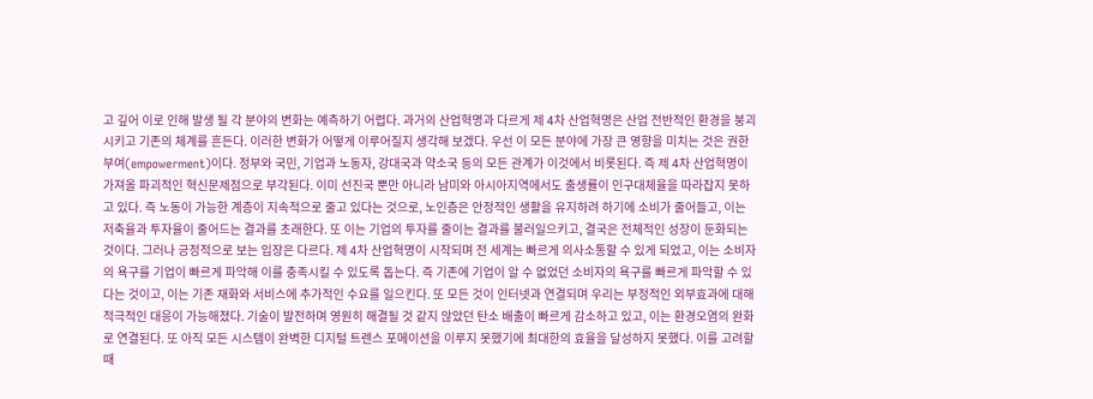고 깊어 이로 인해 발생 될 각 분야의 변화는 예측하기 어렵다. 과거의 산업혁명과 다르게 제 4차 산업혁명은 산업 전반적인 환경을 붕괴시키고 기존의 체계를 흔든다. 이러한 변화가 어떻게 이루어질지 생각해 보겠다. 우선 이 모든 분야에 가장 큰 영향을 미치는 것은 권한 부여(empowerment)이다. 정부와 국민, 기업과 노동자, 강대국과 약소국 등의 모든 관계가 이것에서 비롯된다. 즉 제 4차 산업혁명이 가져올 파괴적인 혁신문제점으로 부각된다. 이미 선진국 뿐만 아니라 남미와 아시아지역에서도 출생률이 인구대체율을 따라잡지 못하고 있다. 즉 노동이 가능한 계층이 지속적으로 줄고 있다는 것으로, 노인층은 안정적인 생활을 유지하려 하기에 소비가 줄어들고, 이는 저축율과 투자율이 줄어드는 결과를 초래한다. 또 이는 기업의 투자를 줄이는 결과를 불러일으키고, 결국은 전체적인 성장이 둔화되는 것이다. 그러나 긍정적으로 보는 입장은 다르다. 제 4차 산업혁명이 시작되며 전 세계는 빠르게 의사소통할 수 있게 되었고, 이는 소비자의 욕구를 기업이 빠르게 파악해 이를 충족시킬 수 있도록 돕는다. 즉 기존에 기업이 알 수 없었던 소비자의 욕구를 빠르게 파악할 수 있다는 것이고, 이는 기존 재화와 서비스에 추가적인 수요를 일으킨다. 또 모든 것이 인터넷과 연결되며 우리는 부정적인 외부효과에 대해 적극적인 대응이 가능해졌다. 기술이 발전하며 영원히 해결될 것 같지 않았던 탄소 배출이 빠르게 감소하고 있고, 이는 환경오염의 완화로 연결된다. 또 아직 모든 시스템이 완벽한 디지털 트렌스 포메이션을 이루지 못했기에 최대한의 효율을 달성하지 못했다. 이를 고려할 때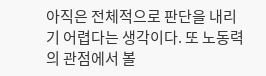아직은 전체적으로 판단을 내리기 어렵다는 생각이다. 또 노동력의 관점에서 볼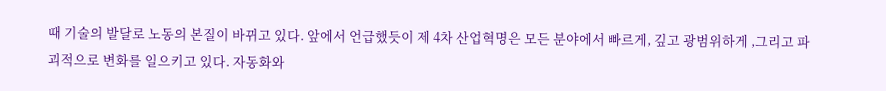때 기술의 발달로 노동의 본질이 바뀌고 있다. 앞에서 언급했듯이 제 4차 산업혁명은 모든 분야에서 빠르게, 깊고 광범위하게 ,그리고 파괴적으로 변화를 일으키고 있다. 자동화와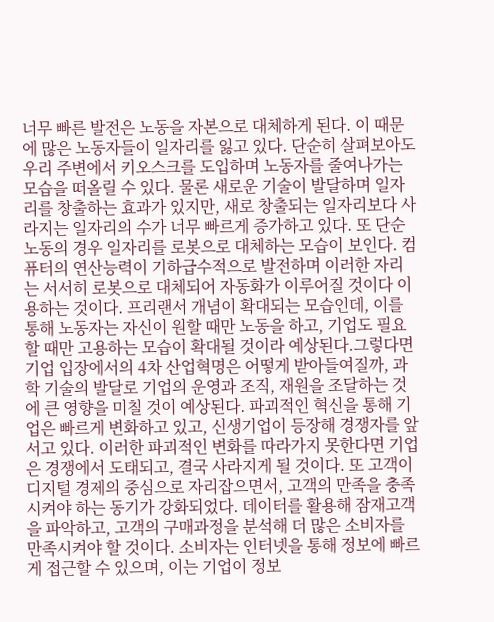너무 빠른 발전은 노동을 자본으로 대체하게 된다. 이 때문에 많은 노동자들이 일자리를 잃고 있다. 단순히 살펴보아도 우리 주변에서 키오스크를 도입하며 노동자를 줄여나가는 모습을 떠올릴 수 있다. 물론 새로운 기술이 발달하며 일자리를 창출하는 효과가 있지만, 새로 창출되는 일자리보다 사라지는 일자리의 수가 너무 빠르게 증가하고 있다. 또 단순 노동의 경우 일자리를 로봇으로 대체하는 모습이 보인다. 컴퓨터의 연산능력이 기하급수적으로 발전하며 이러한 자리는 서서히 로봇으로 대체되어 자동화가 이루어질 것이다 이용하는 것이다. 프리랜서 개념이 확대되는 모습인데, 이를 통해 노동자는 자신이 원할 때만 노동을 하고, 기업도 필요할 때만 고용하는 모습이 확대될 것이라 예상된다.그렇다면 기업 입장에서의 4차 산업혁명은 어떻게 받아들여질까, 과학 기술의 발달로 기업의 운영과 조직, 재원을 조달하는 것에 큰 영향을 미칠 것이 예상된다. 파괴적인 혁신을 통해 기업은 빠르게 변화하고 있고, 신생기업이 등장해 경쟁자를 앞서고 있다. 이러한 파괴적인 변화를 따라가지 못한다면 기업은 경쟁에서 도태되고, 결국 사라지게 될 것이다. 또 고객이 디지털 경제의 중심으로 자리잡으면서, 고객의 만족을 충족시켜야 하는 동기가 강화되었다. 데이터를 활용해 잠재고객을 파악하고, 고객의 구매과정을 분석해 더 많은 소비자를 만족시켜야 할 것이다. 소비자는 인터넷을 통해 정보에 빠르게 접근할 수 있으며, 이는 기업이 정보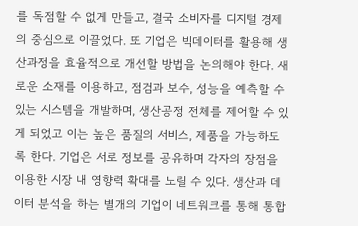를 독점할 수 없게 만들고, 결국 소비자를 디지털 경제의 중심으로 이끌었다. 또 기업은 빅데이터를 활용해 생산과정을 효율적으로 개선할 방법을 논의해야 한다. 새로운 소재를 이용하고, 점검과 보수, 성능을 예측할 수 있는 시스템을 개발하며, 생산공정 전체를 제어할 수 있게 되었고 이는 높은 품질의 서비스, 제품을 가능하도록 한다. 기업은 서로 정보를 공유하며 각자의 장점을 이용한 시장 내 영향력 확대를 노릴 수 있다. 생산과 데이터 분석을 하는 별개의 기업이 네트워크를 통해 통합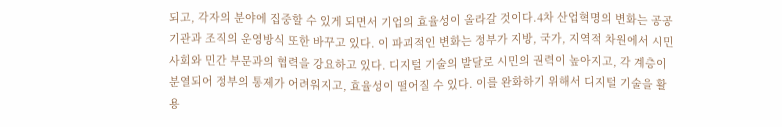되고, 각자의 분야에 집중할 수 있게 되면서 기업의 효율성이 올라갈 것이다.4차 산업혁명의 변화는 공공기관과 조직의 운영방식 또한 바꾸고 있다. 이 파괴적인 변화는 정부가 지방, 국가, 지역적 차원에서 시민사회와 민간 부문과의 협력을 강요하고 있다. 디지털 기술의 발달로 시민의 권력이 높아지고, 각 계층이 분열되어 정부의 통제가 어려워지고, 효율성이 떨어질 수 있다. 이를 완화하기 위해서 디지털 기술을 활용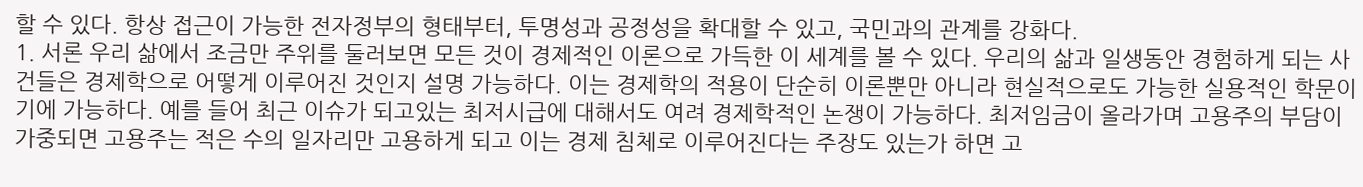할 수 있다. 항상 접근이 가능한 전자정부의 형태부터, 투명성과 공정성을 확대할 수 있고, 국민과의 관계를 강화다.
1. 서론 우리 삶에서 조금만 주위를 둘러보면 모든 것이 경제적인 이론으로 가득한 이 세계를 볼 수 있다. 우리의 삶과 일생동안 경험하게 되는 사건들은 경제학으로 어떻게 이루어진 것인지 설명 가능하다. 이는 경제학의 적용이 단순히 이론뿐만 아니라 현실적으로도 가능한 실용적인 학문이기에 가능하다. 예를 들어 최근 이슈가 되고있는 최저시급에 대해서도 여려 경제학적인 논쟁이 가능하다. 최저임금이 올라가며 고용주의 부담이 가중되면 고용주는 적은 수의 일자리만 고용하게 되고 이는 경제 침체로 이루어진다는 주장도 있는가 하면 고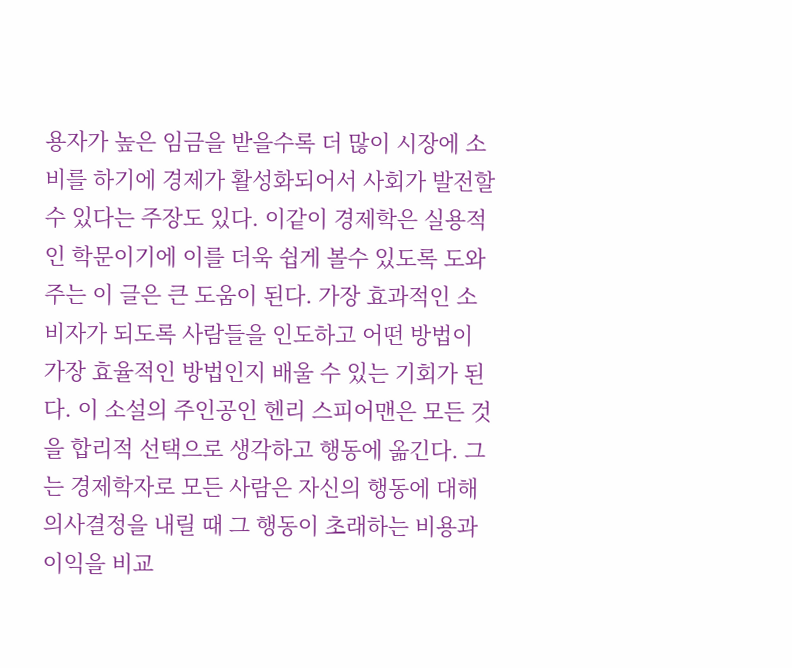용자가 높은 임금을 받을수록 더 많이 시장에 소비를 하기에 경제가 활성화되어서 사회가 발전할 수 있다는 주장도 있다. 이같이 경제학은 실용적인 학문이기에 이를 더욱 쉽게 볼수 있도록 도와주는 이 글은 큰 도움이 된다. 가장 효과적인 소비자가 되도록 사람들을 인도하고 어떤 방법이 가장 효율적인 방법인지 배울 수 있는 기회가 된다. 이 소설의 주인공인 헨리 스피어맨은 모든 것을 합리적 선택으로 생각하고 행동에 옮긴다. 그는 경제학자로 모든 사람은 자신의 행동에 대해 의사결정을 내릴 때 그 행동이 초래하는 비용과 이익을 비교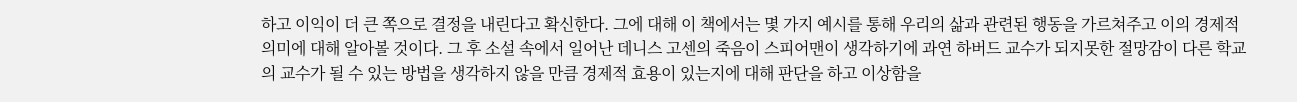하고 이익이 더 큰 쪽으로 결정을 내린다고 확신한다. 그에 대해 이 책에서는 몇 가지 예시를 통해 우리의 삶과 관련된 행동을 가르쳐주고 이의 경제적 의미에 대해 알아볼 것이다. 그 후 소설 속에서 일어난 데니스 고센의 죽음이 스피어맨이 생각하기에 과연 하버드 교수가 되지못한 절망감이 다른 학교의 교수가 될 수 있는 방법을 생각하지 않을 만큼 경제적 효용이 있는지에 대해 판단을 하고 이상함을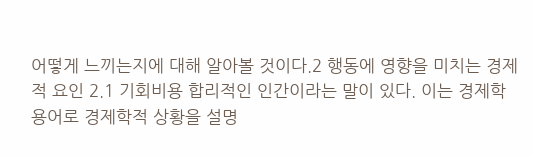어떻게 느끼는지에 대해 알아볼 것이다.2 행동에 영향을 미치는 경제적 요인 2.1 기회비용 합리적인 인간이라는 말이 있다. 이는 경제학 용어로 경제학적 상황을 설명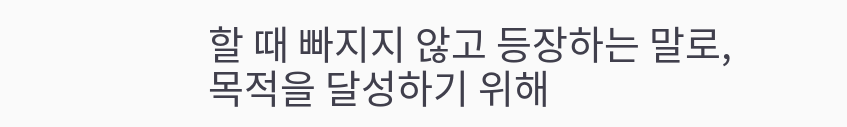할 때 빠지지 않고 등장하는 말로, 목적을 달성하기 위해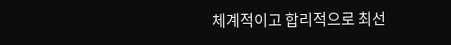체계적이고 합리적으로 최선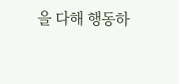을 다해 행동하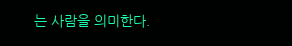는 사람을 의미한다.